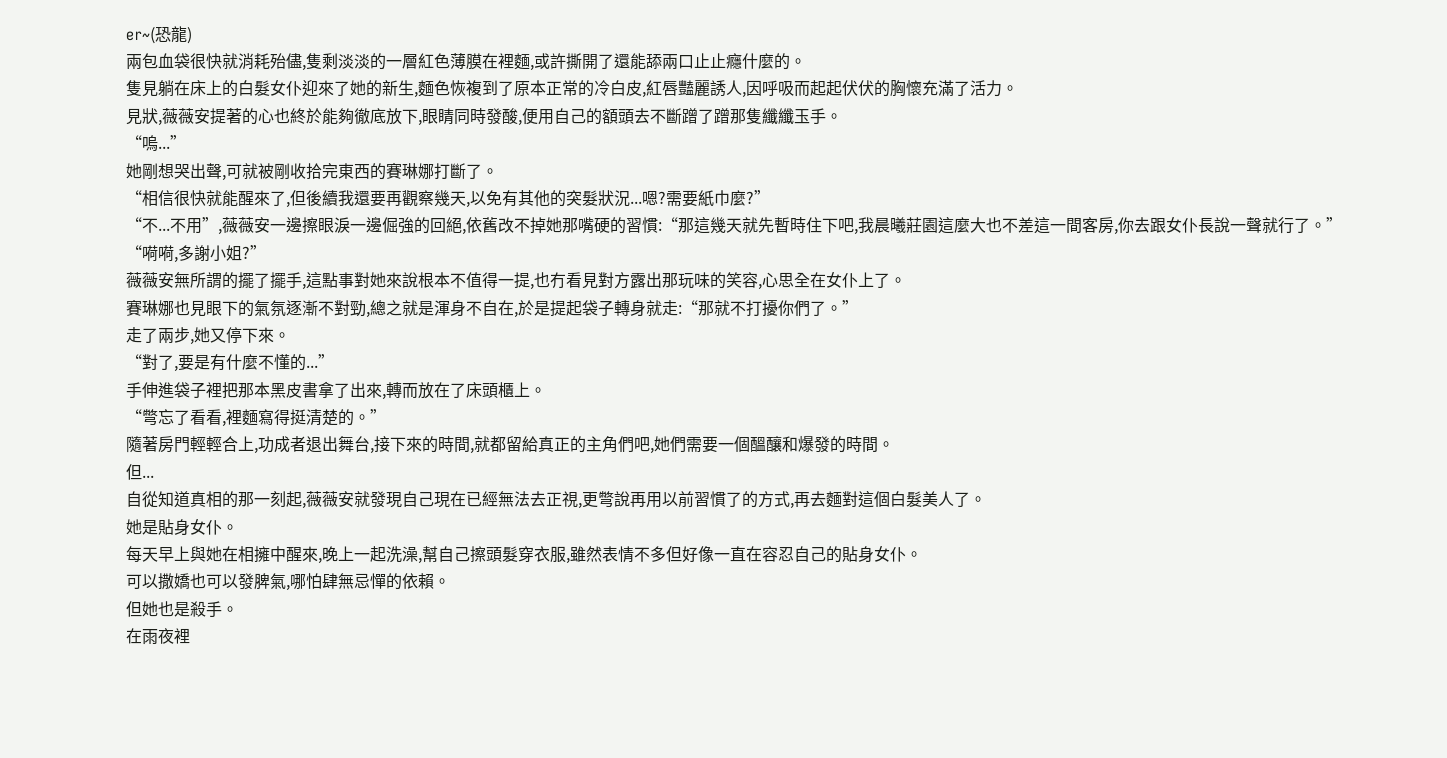er~(恐龍)
兩包血袋很快就消耗殆儘,隻剩淡淡的一層紅色薄膜在裡麵,或許撕開了還能舔兩口止止癮什麼的。
隻見躺在床上的白髮女仆迎來了她的新生,麵色恢複到了原本正常的冷白皮,紅唇豔麗誘人,因呼吸而起起伏伏的胸懷充滿了活力。
見狀,薇薇安提著的心也終於能夠徹底放下,眼睛同時發酸,便用自己的額頭去不斷蹭了蹭那隻纖纖玉手。
“嗚...”
她剛想哭出聲,可就被剛收拾完東西的賽琳娜打斷了。
“相信很快就能醒來了,但後續我還要再觀察幾天,以免有其他的突髮狀況...嗯?需要紙巾麼?”
“不...不用”,薇薇安一邊擦眼淚一邊倔強的回絕,依舊改不掉她那嘴硬的習慣:“那這幾天就先暫時住下吧,我晨曦莊園這麼大也不差這一間客房,你去跟女仆長說一聲就行了。”
“嗬嗬,多謝小姐?”
薇薇安無所謂的擺了擺手,這點事對她來說根本不值得一提,也冇看見對方露出那玩味的笑容,心思全在女仆上了。
賽琳娜也見眼下的氣氛逐漸不對勁,總之就是渾身不自在,於是提起袋子轉身就走:“那就不打擾你們了。”
走了兩步,她又停下來。
“對了,要是有什麼不懂的...”
手伸進袋子裡把那本黑皮書拿了出來,轉而放在了床頭櫃上。
“彆忘了看看,裡麵寫得挺清楚的。”
隨著房門輕輕合上,功成者退出舞台,接下來的時間,就都留給真正的主角們吧,她們需要一個醞釀和爆發的時間。
但...
自從知道真相的那一刻起,薇薇安就發現自己現在已經無法去正視,更彆說再用以前習慣了的方式,再去麵對這個白髮美人了。
她是貼身女仆。
每天早上與她在相擁中醒來,晚上一起洗澡,幫自己擦頭髮穿衣服,雖然表情不多但好像一直在容忍自己的貼身女仆。
可以撒嬌也可以發脾氣,哪怕肆無忌憚的依賴。
但她也是殺手。
在雨夜裡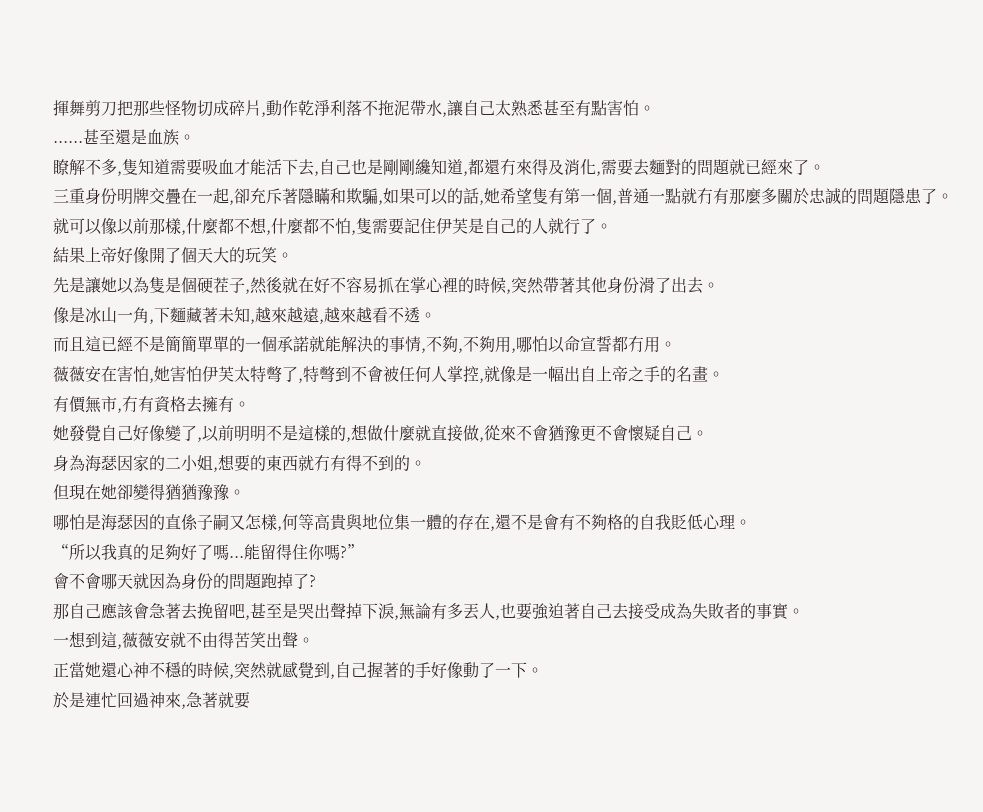揮舞剪刀把那些怪物切成碎片,動作乾淨利落不拖泥帶水,讓自己太熟悉甚至有點害怕。
......甚至還是血族。
瞭解不多,隻知道需要吸血才能活下去,自己也是剛剛纔知道,都還冇來得及消化,需要去麵對的問題就已經來了。
三重身份明牌交疊在一起,卻充斥著隱瞞和欺騙,如果可以的話,她希望隻有第一個,普通一點就冇有那麼多關於忠誠的問題隱患了。
就可以像以前那樣,什麼都不想,什麼都不怕,隻需要記住伊芙是自己的人就行了。
結果上帝好像開了個天大的玩笑。
先是讓她以為隻是個硬茬子,然後就在好不容易抓在掌心裡的時候,突然帶著其他身份滑了出去。
像是冰山一角,下麵藏著未知,越來越遠,越來越看不透。
而且這已經不是簡簡單單的一個承諾就能解決的事情,不夠,不夠用,哪怕以命宣誓都冇用。
薇薇安在害怕,她害怕伊芙太特彆了,特彆到不會被任何人掌控,就像是一幅出自上帝之手的名畫。
有價無市,冇有資格去擁有。
她發覺自己好像變了,以前明明不是這樣的,想做什麼就直接做,從來不會猶豫更不會懷疑自己。
身為海瑟因家的二小姐,想要的東西就冇有得不到的。
但現在她卻變得猶猶豫豫。
哪怕是海瑟因的直係子嗣又怎樣,何等高貴與地位集一體的存在,還不是會有不夠格的自我貶低心理。
“所以我真的足夠好了嗎...能留得住你嗎?”
會不會哪天就因為身份的問題跑掉了?
那自己應該會急著去挽留吧,甚至是哭出聲掉下淚,無論有多丟人,也要強迫著自己去接受成為失敗者的事實。
一想到這,薇薇安就不由得苦笑出聲。
正當她還心神不穩的時候,突然就感覺到,自己握著的手好像動了一下。
於是連忙回過神來,急著就要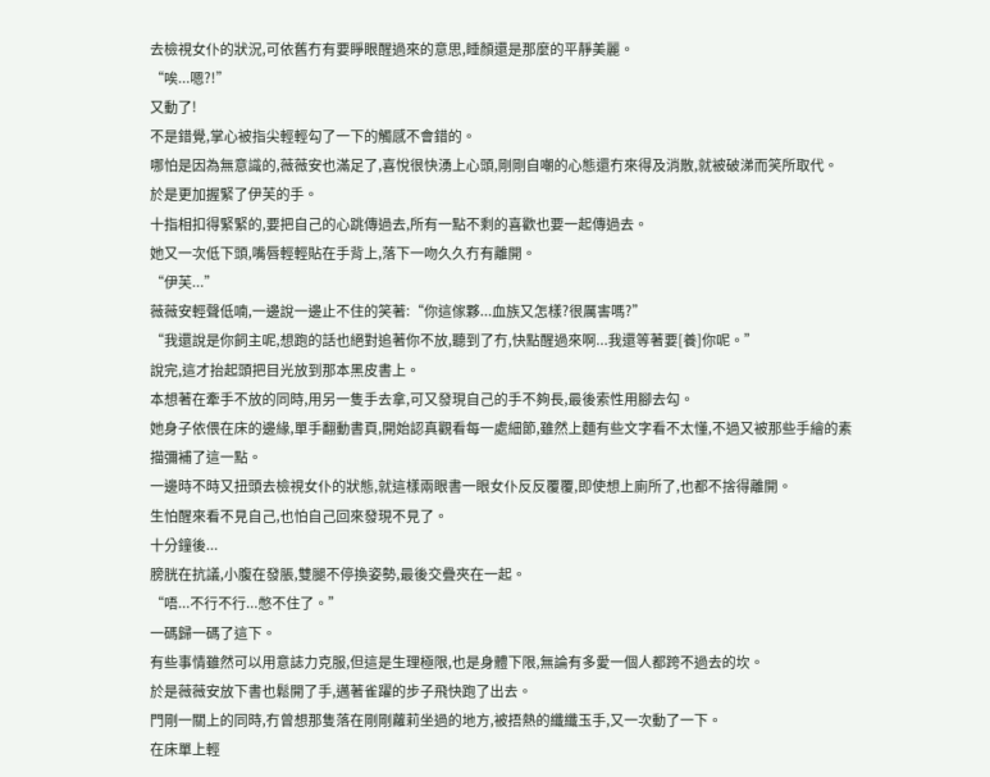去檢視女仆的狀況,可依舊冇有要睜眼醒過來的意思,睡顏還是那麼的平靜美麗。
“唉...嗯?!”
又動了!
不是錯覺,掌心被指尖輕輕勾了一下的觸感不會錯的。
哪怕是因為無意識的,薇薇安也滿足了,喜悅很快湧上心頭,剛剛自嘲的心態還冇來得及消散,就被破涕而笑所取代。
於是更加握緊了伊芙的手。
十指相扣得緊緊的,要把自己的心跳傳過去,所有一點不剩的喜歡也要一起傳過去。
她又一次低下頭,嘴唇輕輕貼在手背上,落下一吻久久冇有離開。
“伊芙...”
薇薇安輕聲低喃,一邊說一邊止不住的笑著:“你這傢夥...血族又怎樣?很厲害嗎?”
“我還說是你飼主呢,想跑的話也絕對追著你不放,聽到了冇,快點醒過來啊...我還等著要[養]你呢。”
說完,這才抬起頭把目光放到那本黑皮書上。
本想著在牽手不放的同時,用另一隻手去拿,可又發現自己的手不夠長,最後索性用腳去勾。
她身子依偎在床的邊緣,單手翻動書頁,開始認真觀看每一處細節,雖然上麵有些文字看不太懂,不過又被那些手繪的素描彌補了這一點。
一邊時不時又扭頭去檢視女仆的狀態,就這樣兩眼書一眼女仆反反覆覆,即使想上廁所了,也都不捨得離開。
生怕醒來看不見自己,也怕自己回來發現不見了。
十分鐘後...
膀胱在抗議,小腹在發脹,雙腿不停換姿勢,最後交疊夾在一起。
“唔...不行不行...憋不住了。”
一碼歸一碼了這下。
有些事情雖然可以用意誌力克服,但這是生理極限,也是身體下限,無論有多愛一個人都跨不過去的坎。
於是薇薇安放下書也鬆開了手,邁著雀躍的步子飛快跑了出去。
門剛一關上的同時,冇曾想那隻落在剛剛蘿莉坐過的地方,被捂熱的纖纖玉手,又一次動了一下。
在床單上輕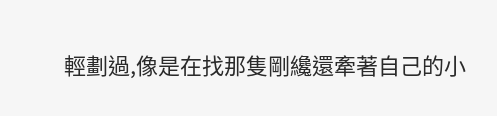輕劃過,像是在找那隻剛纔還牽著自己的小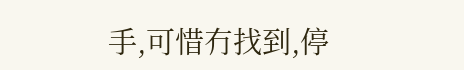手,可惜冇找到,停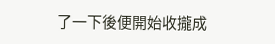了一下後便開始收攏成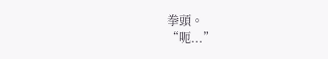拳頭。
“呃...”